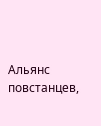Альянс повстанцев,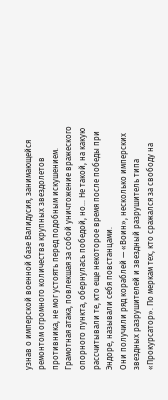узнав о имперской военной базе Валидусия, занимающейся ремонтом огромного количества крупных звездолетов противника, не мог устоять перед подобным искушением. Грамотная атака, повлекшая за собой уничтожение вражеского опорного пункта, обернулась победой, но… Не такой, на какую рассчитывали те, кто еще некоторое время после победы при Эндоре, называли себя повстанцами.
Они получили ряд кораблей — «Воин», несколько имперских звездных разрушителей и звездный разрушитель типа «Прокурсатор». По меркам тех, кто сражался за свободу на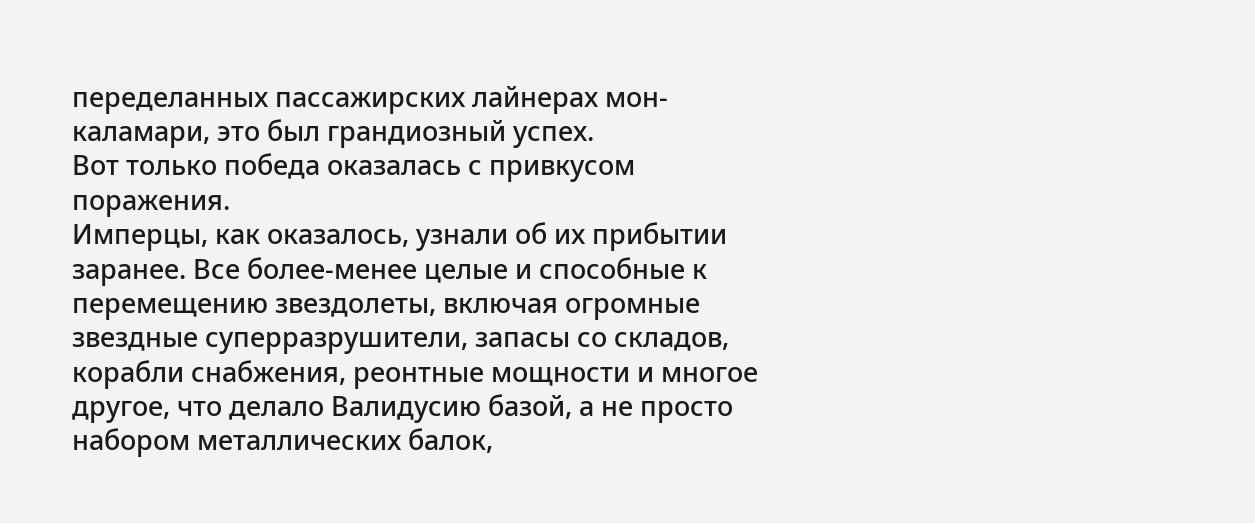переделанных пассажирских лайнерах мон-каламари, это был грандиозный успех.
Вот только победа оказалась с привкусом поражения.
Имперцы, как оказалось, узнали об их прибытии заранее. Все более-менее целые и способные к перемещению звездолеты, включая огромные звездные суперразрушители, запасы со складов, корабли снабжения, реонтные мощности и многое другое, что делало Валидусию базой, а не просто набором металлических балок,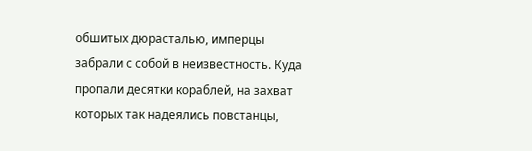обшитых дюрасталью, имперцы забрали с собой в неизвестность. Куда пропали десятки кораблей, на захват которых так надеялись повстанцы,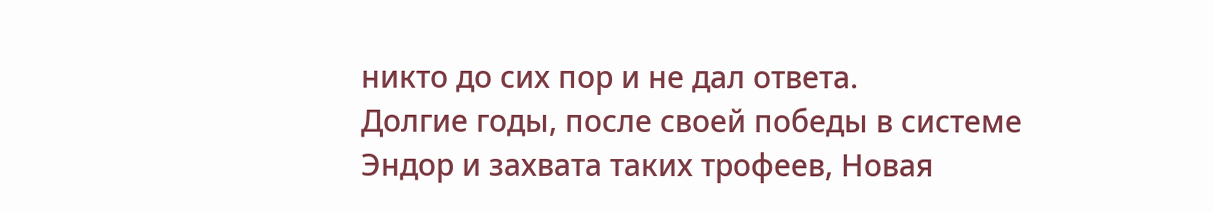никто до сих пор и не дал ответа.
Долгие годы, после своей победы в системе Эндор и захвата таких трофеев, Новая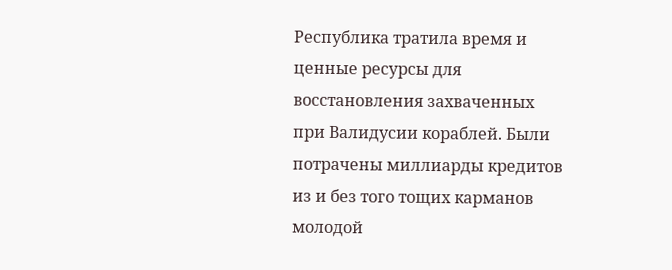Республика тратила время и ценные ресурсы для восстановления захваченных при Валидусии кораблей. Были потрачены миллиарды кредитов из и без того тощих карманов молодой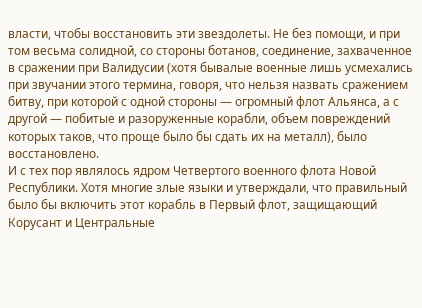власти, чтобы восстановить эти звездолеты. Не без помощи, и при том весьма солидной, со стороны ботанов, соединение, захваченное в сражении при Валидусии (хотя бывалые военные лишь усмехались при звучании этого термина, говоря, что нельзя назвать сражением битву, при которой с одной стороны — огромный флот Альянса, а с другой — побитые и разоруженные корабли, объем повреждений которых таков, что проще было бы сдать их на металл), было восстановлено.
И с тех пор являлось ядром Четвертого военного флота Новой Республики. Хотя многие злые языки и утверждали, что правильный было бы включить этот корабль в Первый флот, защищающий Корусант и Центральные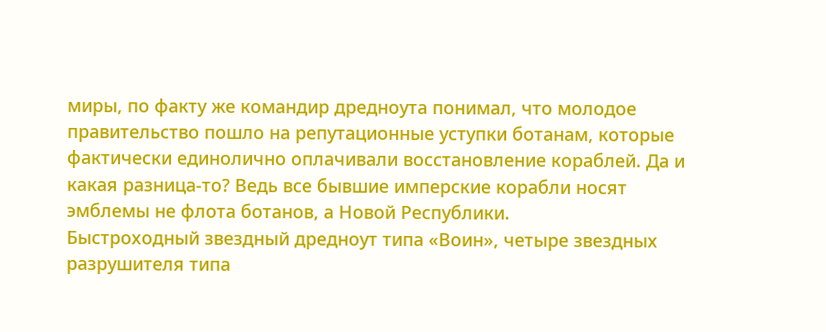миры, по факту же командир дредноута понимал, что молодое правительство пошло на репутационные уступки ботанам, которые фактически единолично оплачивали восстановление кораблей. Да и какая разница-то? Ведь все бывшие имперские корабли носят эмблемы не флота ботанов, а Новой Республики.
Быстроходный звездный дредноут типа «Воин», четыре звездных разрушителя типа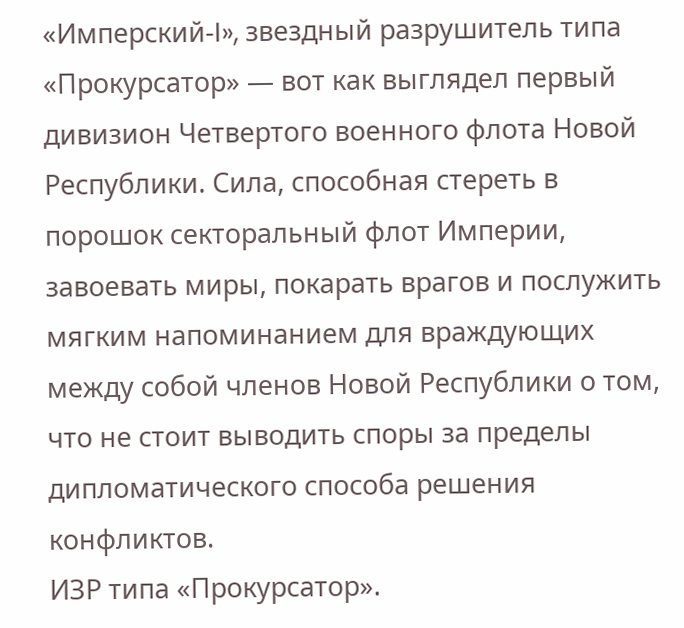«Имперский-I», звездный разрушитель типа «Прокурсатор» — вот как выглядел первый дивизион Четвертого военного флота Новой Республики. Сила, способная стереть в порошок секторальный флот Империи, завоевать миры, покарать врагов и послужить мягким напоминанием для враждующих между собой членов Новой Республики о том, что не стоит выводить споры за пределы дипломатического способа решения конфликтов.
ИЗР типа «Прокурсатор».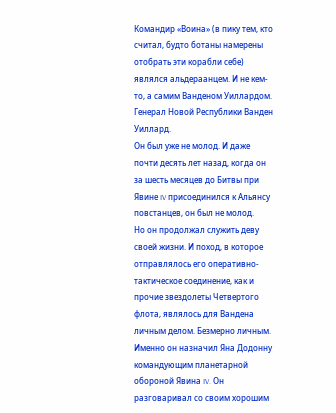Командир «Воина» (в пику тем, кто считал, будто ботаны намерены отобрать эти корабли себе) являлся альдераанцем. И не кем-то, а самим Ванденом Уиллардом.
Генерал Новой Республики Ванден Уиллард.
Он был уже не молод. И даже почти десять лет назад, когда он за шесть месяцев до Битвы при Явине IV присоединился к Альянсу повстанцев, он был не молод.
Но он продолжал служить деву своей жизни. И поход, в которое отправлялось его оперативно-тактическое соединение, как и прочие звездолеты Четвертого флота, являлось для Вандена личным делом. Безмерно личным.
Именно он назначил Яна Додонну командующим планетарной обороной Явина IV. Он разговаривал со своим хорошим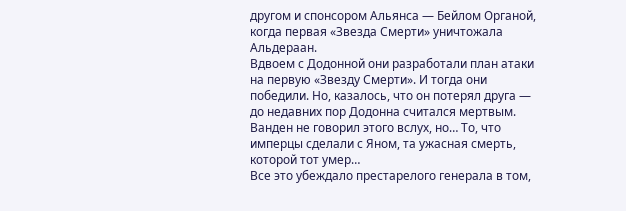другом и спонсором Альянса — Бейлом Органой, когда первая «Звезда Смерти» уничтожала Альдераан.
Вдвоем с Додонной они разработали план атаки на первую «Звезду Смерти». И тогда они победили. Но, казалось, что он потерял друга — до недавних пор Додонна считался мертвым. Ванден не говорил этого вслух, но… То, что имперцы сделали с Яном, та ужасная смерть, которой тот умер…
Все это убеждало престарелого генерала в том,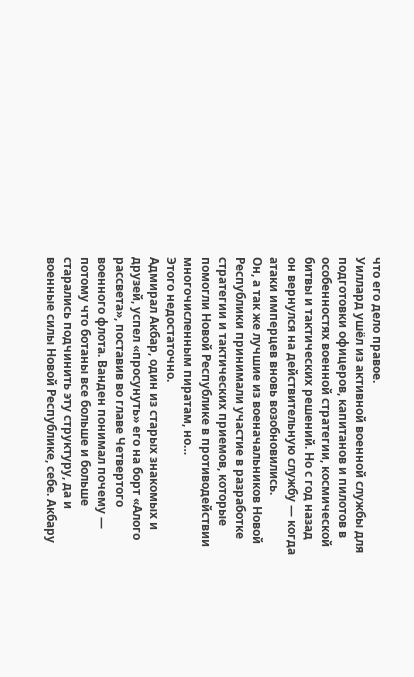что его дело правое.
Уиллард ушёл из активной военной службы для подготовки офицеров, капитанов и пилотов в особенностях военной стратегии, космической битвы и тактических решений. Но с год назад он вернулся на действительную службу — когда атаки имперцев вновь возобновились.
Он, а так же лучшие из военачальников Новой Республики принимали участие в разработке стратегии и тактических приемов, которые помогли Новой Республике в противодействии многочисленным пиратам, но…
Этого недостаточно.
Адмирал Акбар, один из старых знакомых и друзей, успел «просунуть» его на борт «Алого рассвета», поставив во главе Четвертого военного флота. Ванден понимал почему — потому что ботаны все больше и больше старались подчинить эту структуру, да и военные силы Новой Республике, себе. Акбару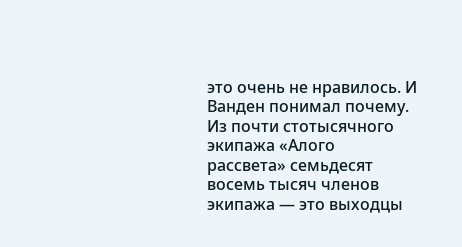это очень не нравилось. И Ванден понимал почему.
Из почти стотысячного экипажа «Алого рассвета» семьдесят восемь тысяч членов экипажа — это выходцы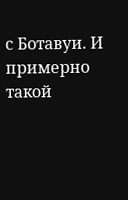с Ботавуи. И примерно такой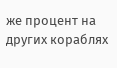же процент на других кораблях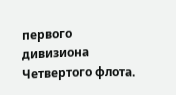первого дивизиона Четвертого флота.